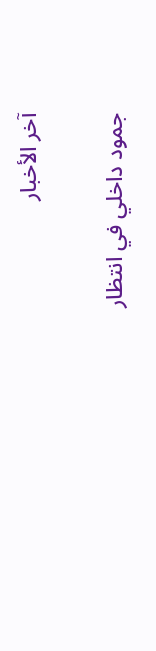آخر الأخبار

جمود داخلي في انتظار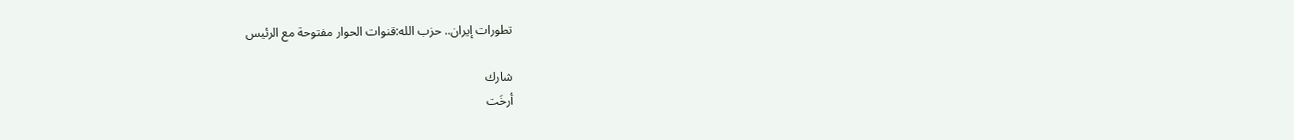تطورات إيران.. حزب الله:قنوات الحوار مفتوحة مع الرئيس

شارك
أرخَت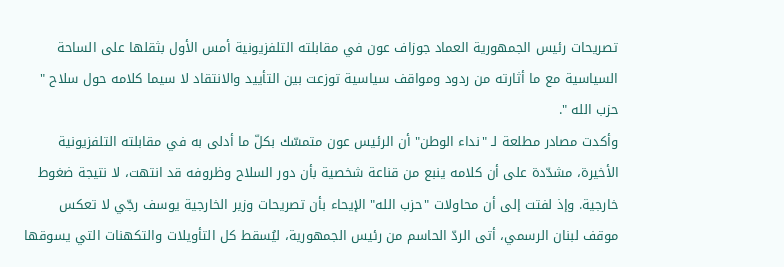تصريحات رئيس الجمهورية العماد جوزاف عون في مقابلته التلفزيونية أمس الأول بثقلها على الساحة السياسية مع ما أثارته من ردود ومواقف سياسية توزعت بين التأييد والانتقاد لا سيما كلامه حول سلاح " حزب الله ".
وأكدت مصادر مطلعة لـ "نداء الوطن" أن الرئيس عون متمسّك بكلّ ما أدلى به في مقابلته التلفزيونية الأخيرة، مشدّدة على أن كلامه ينبع من قناعة شخصية بأن دور السلاح وظروفه قد انتهت، لا نتيجة ضغوط خارجية. وإذ لفتت إلى أن محاولات "حزب الله" الإيحاء بأن تصريحات وزير الخارجية يوسف رجّي لا تعكس موقف لبنان الرسمي، أتى الردّ الحاسم من رئيس الجمهورية، ليُسقط كل التأويلات والتكهنات التي يسوقها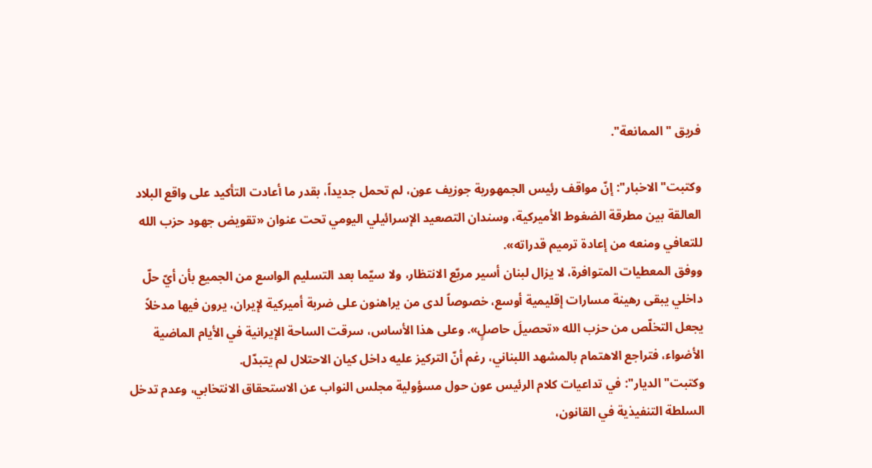فريق "الممانعة".

وكتبت" الاخبار": إنّ مواقف رئيس الجمهورية جوزيف عون، لم تحمل جديداً، بقدر ما أعادت التأكيد على واقع البلاد العالقة بين مطرقة الضغوط الأميركية، وسندان التصعيد الإسرائيلي اليومي تحت عنوان «تقويض جهود حزب الله للتعافي ومنعه من إعادة ترميم قدراته».
ووفق المعطيات المتوافرة، لا يزال لبنان أسير مربّع الانتظار، ولا سيّما بعد التسليم الواسع من الجميع بأن أيّ حلّ داخلي يبقى رهينة مسارات إقليمية أوسع، خصوصاً لدى من يراهنون على ضربة أميركية لإيران، يرون فيها مدخلاً يجعل التخلّص من حزب الله «تحصيلَ حاصلٍ». وعلى هذا الأساس، سرقت الساحة الإيرانية في الأيام الماضية الأضواء، فتراجع الاهتمام بالمشهد اللبناني، رغم أنّ التركيز عليه داخل كيان الاحتلال لم يتبدّل.
وكتبت" الديار": في تداعيات كلام الرئيس عون حول مسؤولية مجلس النواب عن الاستحقاق الانتخابي، وعدم تدخل السلطة التنفيذية في القانون،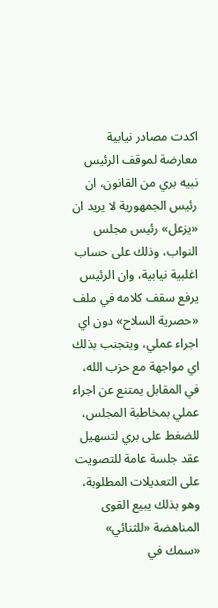اكدت مصادر نيابية معارضة لموقف الرئيس نبيه بري من القانون، ان رئيس الجمهورية لا يريد ان «يزعل» رئيس مجلس النواب، وذلك على حساب اغلبية نيابية، وان الرئيس يرفع سقف كلامه في ملف «حصرية السلاح» دون اي اجراء عملي، ويتجنب بذلك اي مواجهة مع حزب الله، في المقابل يمتنع عن اجراء عملي بمخاطبة المجلس، للضغط على بري لتسهيل عقد جلسة عامة للتصويت على التعديلات المطلوبة، وهو بذلك يبيع القوى المناهضة «للثنائي» «سمك في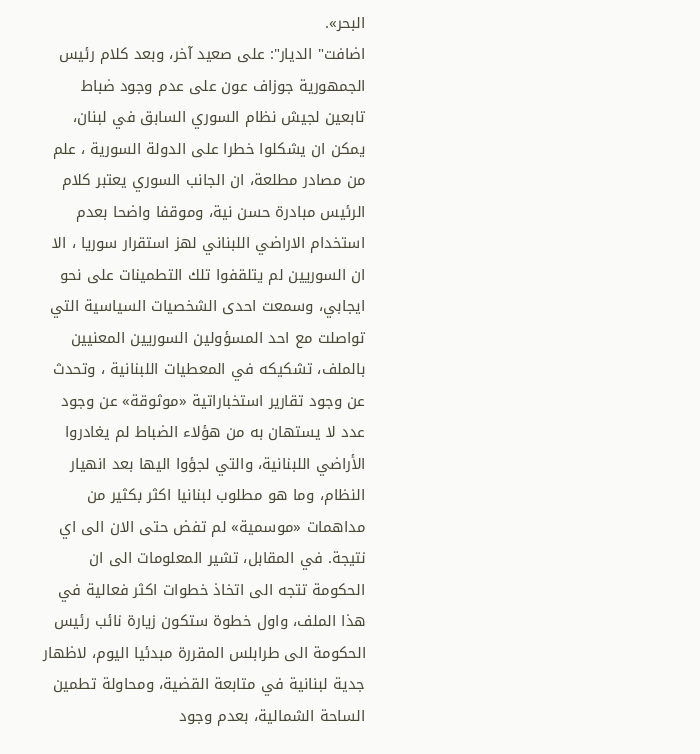البحر».
اضافت" الديار": على صعيد آخر، وبعد كلام رئيس الجمهورية جوزاف عون على عدم وجود ضباط تابعين لجيش نظام السوري السابق في لبنان، يمكن ان يشكلوا خطرا على الدولة السورية ، علم من مصادر مطلعة، ان الجانب السوري يعتبر كلام الرئيس مبادرة حسن نية، وموقفا واضحا بعدم استخدام الاراضي اللبناني لهز استقرار سوريا ، الا ان السوريين لم يتلقفوا تلك التطمينات على نحو ايجابي، وسمعت احدى الشخصيات السياسية التي تواصلت مع احد المسؤولين السوريين المعنيين بالملف، تشكيكه في المعطيات اللبنانية ، وتحدث عن وجود تقارير استخباراتية «موثوقة» عن وجود عدد لا يستهان به من هؤلاء الضباط لم يغادروا الأراضي اللبنانية، والتي لجؤوا اليها بعد انهيار النظام، وما هو مطلوب لبنانيا اكثر بكثير من مداهمات «موسمية» لم تفض حتى الان الى اي نتيجة. في المقابل، تشير المعلومات الى ان الحكومة تتجه الى اتخاذ خطوات اكثر فعالية في هذا الملف، واول خطوة ستكون زيارة نائب رئيس الحكومة الى طرابلس المقررة مبدئيا اليوم، لاظهار جدية لبنانية في متابعة القضية، ومحاولة تطمين الساحة الشمالية، بعدم وجود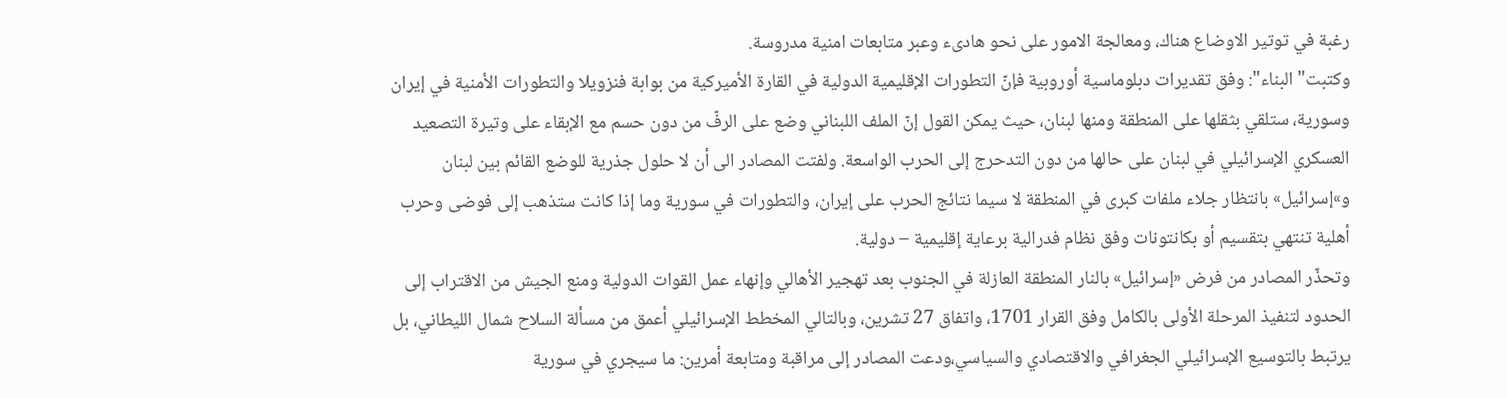رغبة في توتير الاوضاع هناك، ومعالجة الامور على نحو هادىء وعبر متابعات امنية مدروسة.
وكتبت" البناء": وفق تقديرات دبلوماسية أوروبية فإنّ التطورات الإقليمية الدولية في القارة الأميركية من بوابة فنزويلا والتطورات الأمنية في إيران وسورية، ستلقي بثقلها على المنطقة ومنها لبنان، حيث يمكن القول إنّ الملف اللبناني وضع على الرفّ من دون حسم مع الإبقاء على وتيرة التصعيد العسكري الإسرائيلي في لبنان على حالها من دون التدحرج إلى الحرب الواسعة. ولفتت المصادر الى أن لا حلول جذرية للوضع القائم بين لبنان و»إسرائيل» بانتظار جلاء ملفات كبرى في المنطقة لا سيما نتائج الحرب على إيران، والتطورات في سورية وما إذا كانت ستذهب إلى فوضى وحرب أهلية تنتهي بتقسيم أو بكانتونات وفق نظام فدرالية برعاية إقليمية – دولية.
وتحذّر المصادر من فرض «إسرائيل» بالنار المنطقة العازلة في الجنوب بعد تهجير الأهالي وإنهاء عمل القوات الدولية ومنع الجيش من الاقتراب إلى الحدود لتنفيذ المرحلة الأولى بالكامل وفق القرار 1701، واتفاق 27 تشرين، وبالتالي المخطط الإسرائيلي أعمق من مسألة السلاح شمال الليطاني، بل يرتبط بالتوسيع الإسرائيلي الجغرافي والاقتصادي والسياسي،ودعت المصادر إلى مراقبة ومتابعة أمرين: ما سيجري في سورية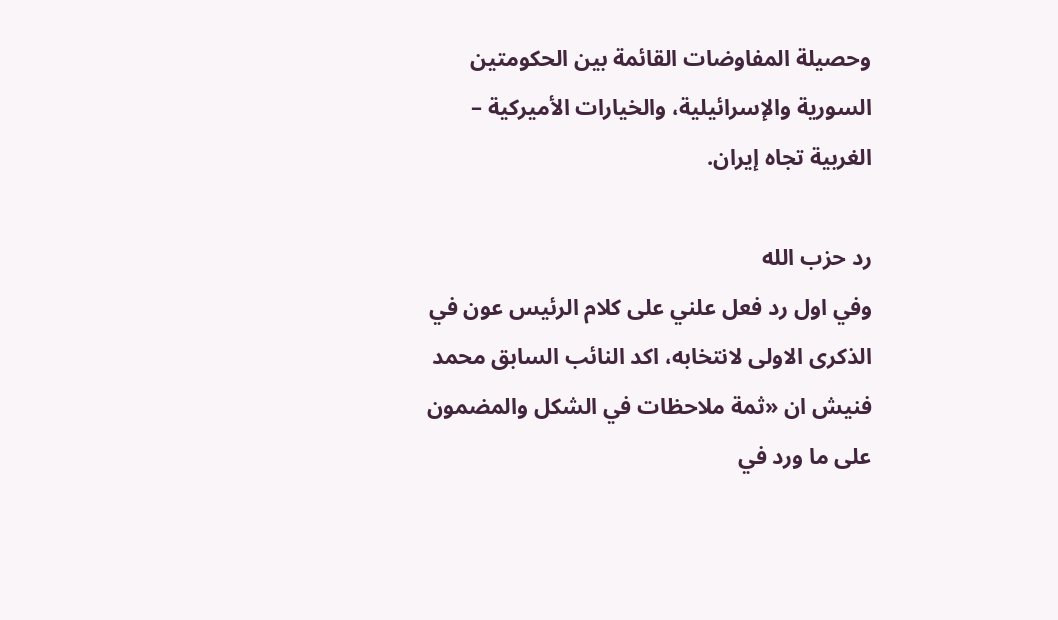وحصيلة المفاوضات القائمة بين الحكومتين السورية والإسرائيلية، والخيارات الأميركية – الغربية تجاه إيران.

رد حزب الله
وفي اول رد فعل علني على كلام الرئيس عون في الذكرى الاولى لانتخابه، اكد النائب السابق محمد فنيش ان «ثمة ملاحظات في الشكل والمضمون على ما ورد في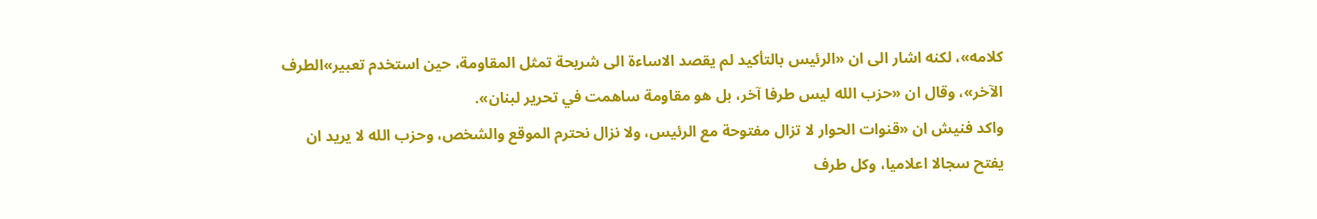كلامه»، لكنه اشار الى ان «الرئيس بالتأكيد لم يقصد الاساءة الى شريحة تمثل المقاومة، حين استخدم تعبير»الطرف الآخر»، وقال ان «حزب الله ليس طرفا آخر، بل هو مقاومة ساهمت في تحرير لبنان».
واكد فنيش ان «قنوات الحوار لا تزال مفتوحة مع الرئيس، ولا نزال نحترم الموقع والشخص، وحزب الله لا يريد ان يفتح سجالا اعلاميا، وكل طرف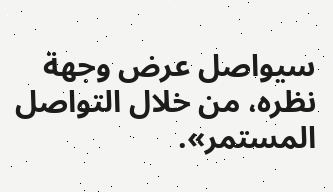سيواصل عرض وجهة نظره، من خلال التواصل المستمر».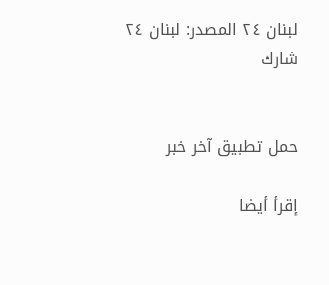لبنان ٢٤ المصدر: لبنان ٢٤
شارك


حمل تطبيق آخر خبر

إقرأ أيضا